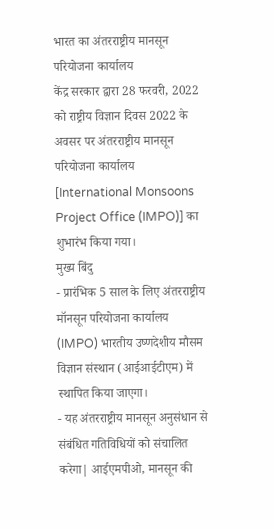भारत का अंतरराष्ट्रीय मानसून परियोजना कार्यालय
केंद्र सरकार द्वारा 28 फरवरी, 2022 को राष्ट्रीय विज्ञान दिवस 2022 के अवसर पर अंतरराष्ट्रीय मानसून परियोजना कार्यालय [International Monsoons Project Office (IMPO)] का शुभारंभ किया गया।
मुख्य बिंदु
- प्रारंभिक 5 साल के लिए अंतरराष्ट्रीय मॉनसून परियोजना कार्यालय (IMPO) भारतीय उष्णदेशीय मौसम विज्ञान संस्थान (आईआईटीएम) में स्थापित किया जाएगा।
- यह अंतरराष्ट्रीय मानसून अनुसंधान से संबंधित गतिविधियों को संचालित करेगा| आईएमपीओ, मानसून की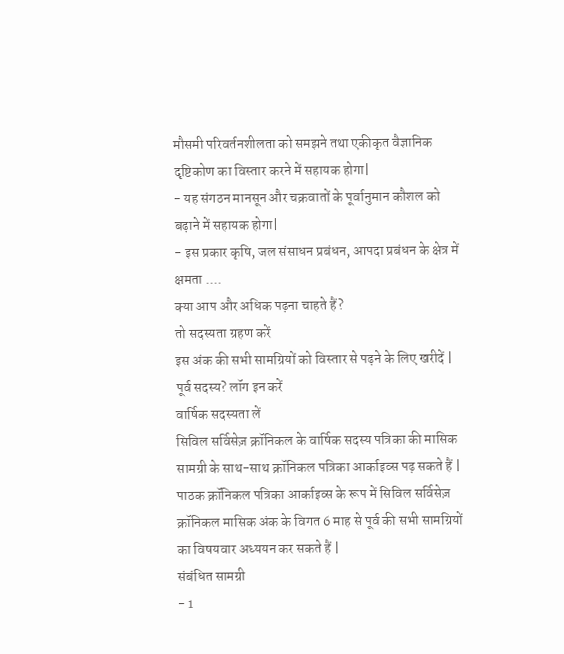मौसमी परिवर्तनशीलता को समझने तथा एकीकृत वैज्ञानिक दृष्टिकोण का विस्तार करने में सहायक होगा|
- यह संगठन मानसून और चक्रवातों के पूर्वानुमान कौशल को बढ़ाने में सहायक होगा|
- इस प्रकार कृषि, जल संसाधन प्रबंधन, आपदा प्रबंधन के क्षेत्र में क्षमता ....
क्या आप और अधिक पढ़ना चाहते हैं?
तो सदस्यता ग्रहण करें
इस अंक की सभी सामग्रियों को विस्तार से पढ़ने के लिए खरीदें |
पूर्व सदस्य? लॉग इन करें
वार्षिक सदस्यता लें
सिविल सर्विसेज़ क्रॉनिकल के वार्षिक सदस्य पत्रिका की मासिक सामग्री के साथ-साथ क्रॉनिकल पत्रिका आर्काइव्स पढ़ सकते हैं |
पाठक क्रॉनिकल पत्रिका आर्काइव्स के रूप में सिविल सर्विसेज़ क्रॉनिकल मासिक अंक के विगत 6 माह से पूर्व की सभी सामग्रियों का विषयवार अध्ययन कर सकते हैं |
संबंधित सामग्री
- 1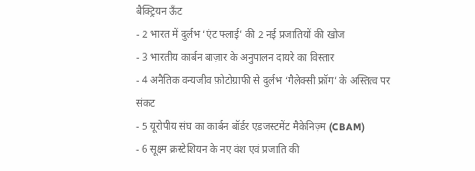बैक्ट्रियन ऊँट
- 2 भारत में दुर्लभ ‘एंट फ्लाई’ की 2 नई प्रजातियों की खोज
- 3 भारतीय कार्बन बाज़ार के अनुपालन दायरे का विस्तार
- 4 अनैतिक वन्यजीव फ़ोटोग्राफी से दुर्लभ ‘गैलेक्सी फ्रॉग’ के अस्तित्व पर संकट
- 5 यूरोपीय संघ का कार्बन बॉर्डर एडजस्टमेंट मैकेनिज़्म (CBAM)
- 6 सूक्ष्म क्रस्टेशियन के नए वंश एवं प्रजाति की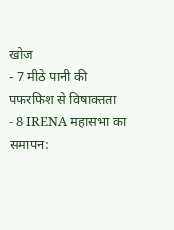खोज
- 7 मीठे पानी की पफरफिश से विषाक्तता
- 8 IRENA महासभा का समापन: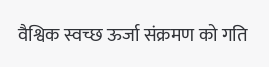वैश्विक स्वच्छ ऊर्जा संक्रमण को गति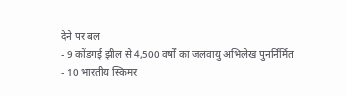देने पर बल
- 9 कोंडगई झील से 4,500 वर्षों का जलवायु अभिलेख पुनर्निर्मित
- 10 भारतीय स्किमर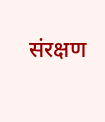संरक्षण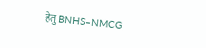हेतु BNHS–NMCG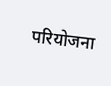परियोजना